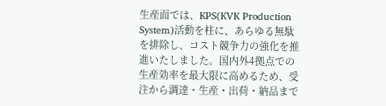生産面では、KPS(KVK Production System)活動を柱に、あらゆる無駄を排除し、コスト競争力の強化を推進いたしました。国内外4拠点での生産効率を最大限に高めるため、受注から調達・生産・出荷・納品まで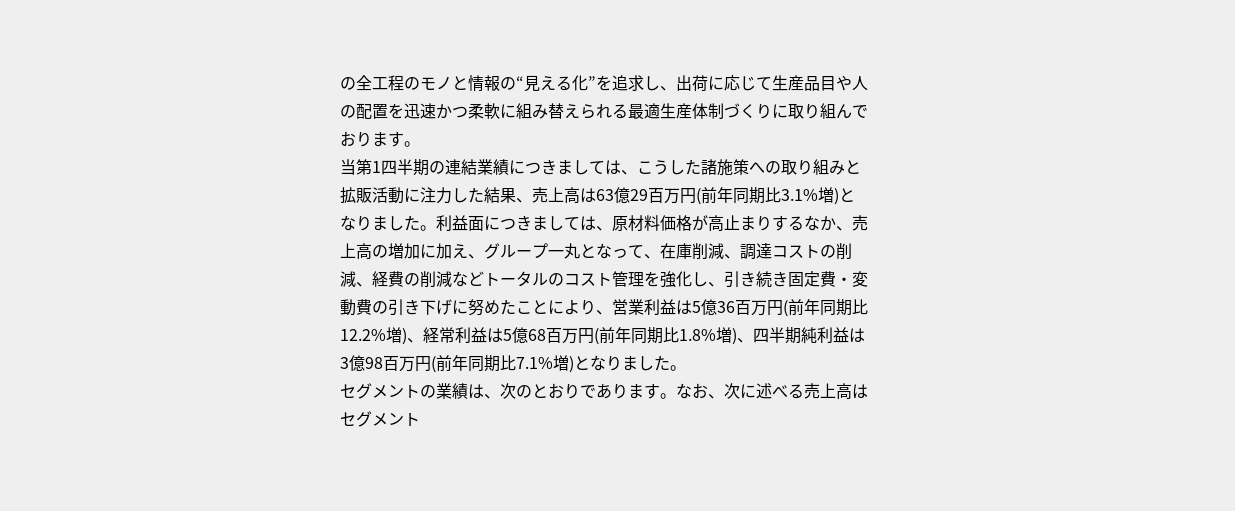の全工程のモノと情報の“見える化”を追求し、出荷に応じて生産品目や人の配置を迅速かつ柔軟に組み替えられる最適生産体制づくりに取り組んでおります。
当第1四半期の連結業績につきましては、こうした諸施策への取り組みと拡販活動に注力した結果、売上高は63億29百万円(前年同期比3.1%増)となりました。利益面につきましては、原材料価格が高止まりするなか、売上高の増加に加え、グループ一丸となって、在庫削減、調達コストの削減、経費の削減などトータルのコスト管理を強化し、引き続き固定費・変動費の引き下げに努めたことにより、営業利益は5億36百万円(前年同期比12.2%増)、経常利益は5億68百万円(前年同期比1.8%増)、四半期純利益は3億98百万円(前年同期比7.1%増)となりました。
セグメントの業績は、次のとおりであります。なお、次に述べる売上高はセグメント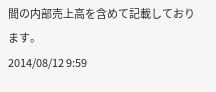間の内部売上高を含めて記載しております。
2014/08/12 9:59